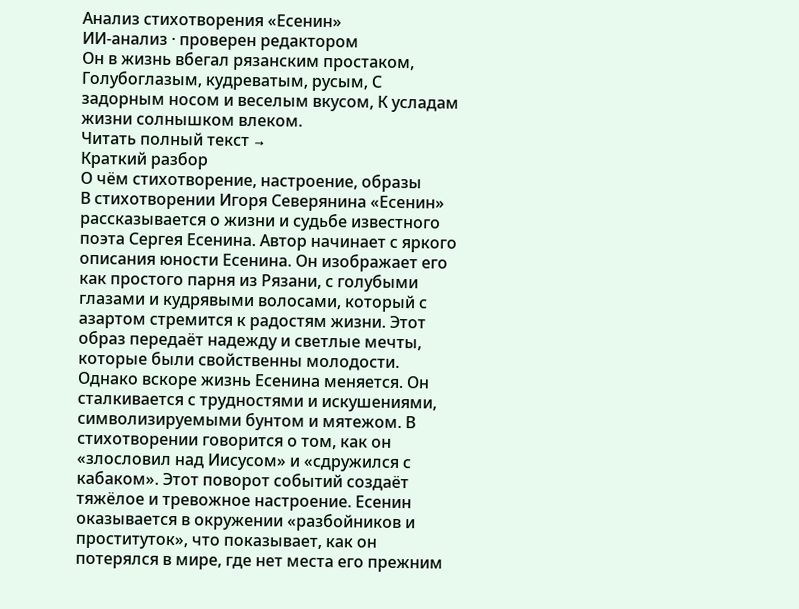Анализ стихотворения «Есенин»
ИИ-анализ · проверен редактором
Он в жизнь вбегал рязанским простаком, Голубоглазым, кудреватым, русым, С задорным носом и веселым вкусом, К усладам жизни солнышком влеком.
Читать полный текст →
Краткий разбор
О чём стихотворение, настроение, образы
В стихотворении Игоря Северянина «Есенин» рассказывается о жизни и судьбе известного поэта Сергея Есенина. Автор начинает с яркого описания юности Есенина. Он изображает его как простого парня из Рязани, с голубыми глазами и кудрявыми волосами, который с азартом стремится к радостям жизни. Этот образ передаёт надежду и светлые мечты, которые были свойственны молодости.
Однако вскоре жизнь Есенина меняется. Он сталкивается с трудностями и искушениями, символизируемыми бунтом и мятежом. В стихотворении говорится о том, как он «злословил над Иисусом» и «сдружился с кабаком». Этот поворот событий создаёт тяжёлое и тревожное настроение. Есенин оказывается в окружении «разбойников и проституток», что показывает, как он потерялся в мире, где нет места его прежним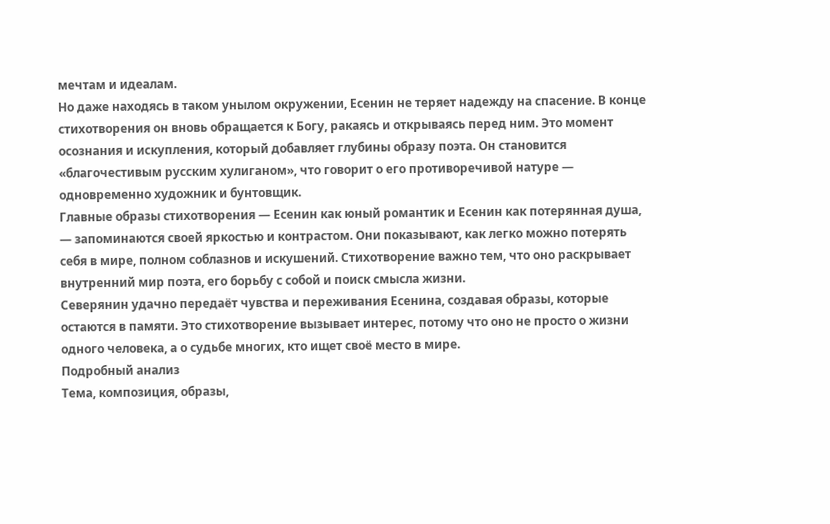мечтам и идеалам.
Но даже находясь в таком унылом окружении, Есенин не теряет надежду на спасение. В конце стихотворения он вновь обращается к Богу, ракаясь и открываясь перед ним. Это момент осознания и искупления, который добавляет глубины образу поэта. Он становится «благочестивым русским хулиганом», что говорит о его противоречивой натуре — одновременно художник и бунтовщик.
Главные образы стихотворения — Есенин как юный романтик и Есенин как потерянная душа, — запоминаются своей яркостью и контрастом. Они показывают, как легко можно потерять себя в мире, полном соблазнов и искушений. Стихотворение важно тем, что оно раскрывает внутренний мир поэта, его борьбу с собой и поиск смысла жизни.
Северянин удачно передаёт чувства и переживания Есенина, создавая образы, которые остаются в памяти. Это стихотворение вызывает интерес, потому что оно не просто о жизни одного человека, а о судьбе многих, кто ищет своё место в мире.
Подробный анализ
Тема, композиция, образы,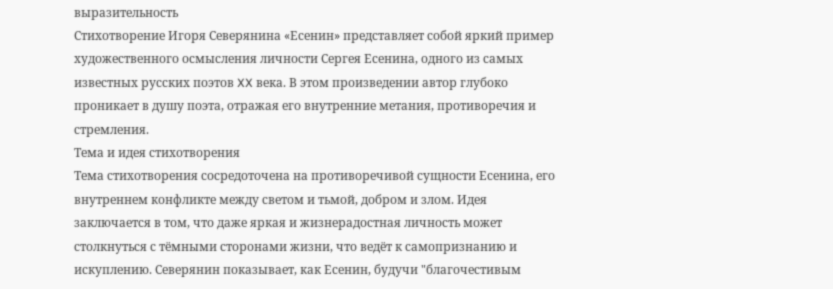выразительность
Стихотворение Игоря Северянина «Есенин» представляет собой яркий пример художественного осмысления личности Сергея Есенина, одного из самых известных русских поэтов XX века. В этом произведении автор глубоко проникает в душу поэта, отражая его внутренние метания, противоречия и стремления.
Тема и идея стихотворения
Тема стихотворения сосредоточена на противоречивой сущности Есенина, его внутреннем конфликте между светом и тьмой, добром и злом. Идея заключается в том, что даже яркая и жизнерадостная личность может столкнуться с тёмными сторонами жизни, что ведёт к самопризнанию и искуплению. Северянин показывает, как Есенин, будучи "благочестивым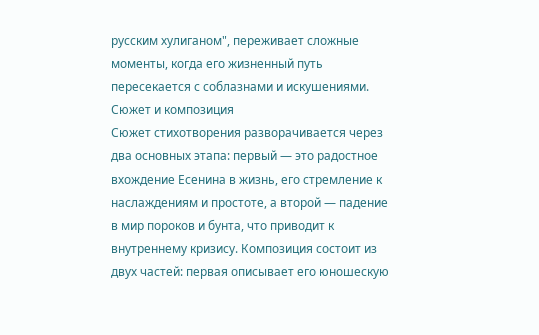русским хулиганом", переживает сложные моменты, когда его жизненный путь пересекается с соблазнами и искушениями.
Сюжет и композиция
Сюжет стихотворения разворачивается через два основных этапа: первый — это радостное вхождение Есенина в жизнь, его стремление к наслаждениям и простоте, а второй — падение в мир пороков и бунта, что приводит к внутреннему кризису. Композиция состоит из двух частей: первая описывает его юношескую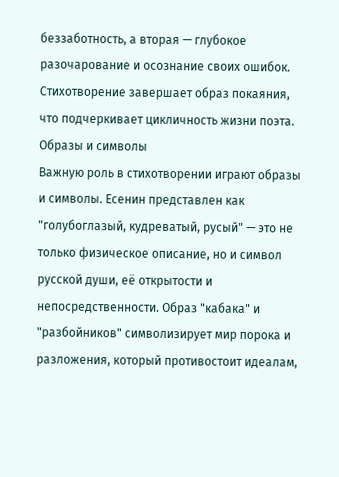беззаботность, а вторая — глубокое разочарование и осознание своих ошибок. Стихотворение завершает образ покаяния, что подчеркивает цикличность жизни поэта.
Образы и символы
Важную роль в стихотворении играют образы и символы. Есенин представлен как "голубоглазый, кудреватый, русый" — это не только физическое описание, но и символ русской души, её открытости и непосредственности. Образ "кабака" и "разбойников" символизирует мир порока и разложения, который противостоит идеалам,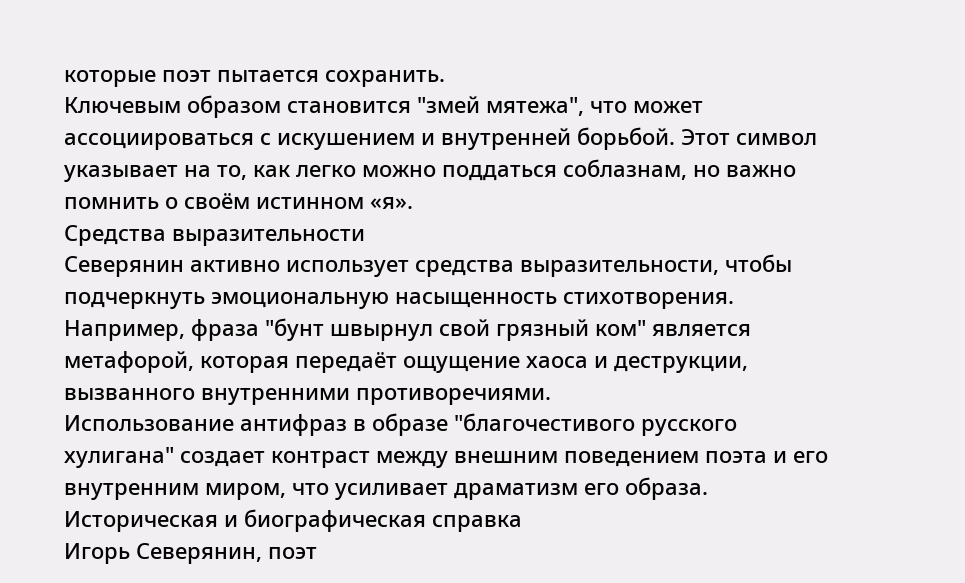которые поэт пытается сохранить.
Ключевым образом становится "змей мятежа", что может ассоциироваться с искушением и внутренней борьбой. Этот символ указывает на то, как легко можно поддаться соблазнам, но важно помнить о своём истинном «я».
Средства выразительности
Северянин активно использует средства выразительности, чтобы подчеркнуть эмоциональную насыщенность стихотворения. Например, фраза "бунт швырнул свой грязный ком" является метафорой, которая передаёт ощущение хаоса и деструкции, вызванного внутренними противоречиями.
Использование антифраз в образе "благочестивого русского хулигана" создает контраст между внешним поведением поэта и его внутренним миром, что усиливает драматизм его образа.
Историческая и биографическая справка
Игорь Северянин, поэт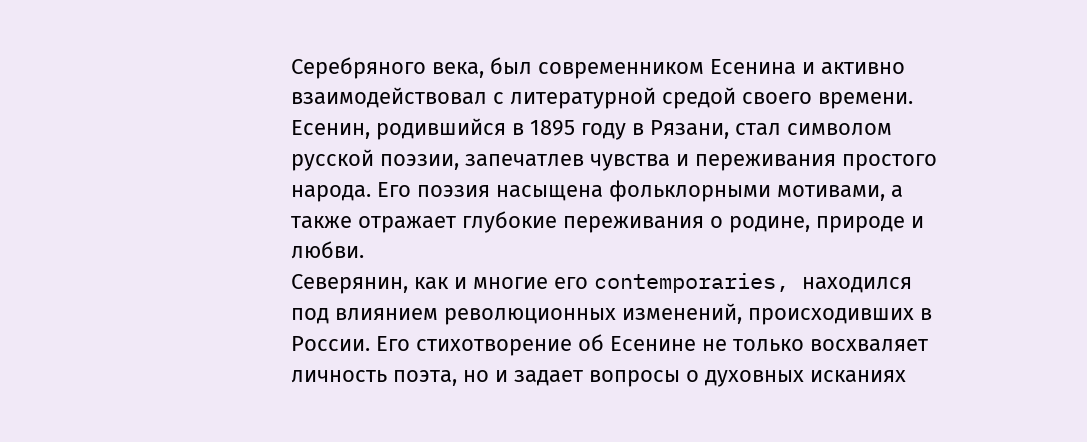Серебряного века, был современником Есенина и активно взаимодействовал с литературной средой своего времени. Есенин, родившийся в 1895 году в Рязани, стал символом русской поэзии, запечатлев чувства и переживания простого народа. Его поэзия насыщена фольклорными мотивами, а также отражает глубокие переживания о родине, природе и любви.
Северянин, как и многие его contemporaries, находился под влиянием революционных изменений, происходивших в России. Его стихотворение об Есенине не только восхваляет личность поэта, но и задает вопросы о духовных исканиях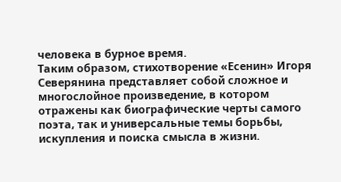человека в бурное время.
Таким образом, стихотворение «Есенин» Игоря Северянина представляет собой сложное и многослойное произведение, в котором отражены как биографические черты самого поэта, так и универсальные темы борьбы, искупления и поиска смысла в жизни.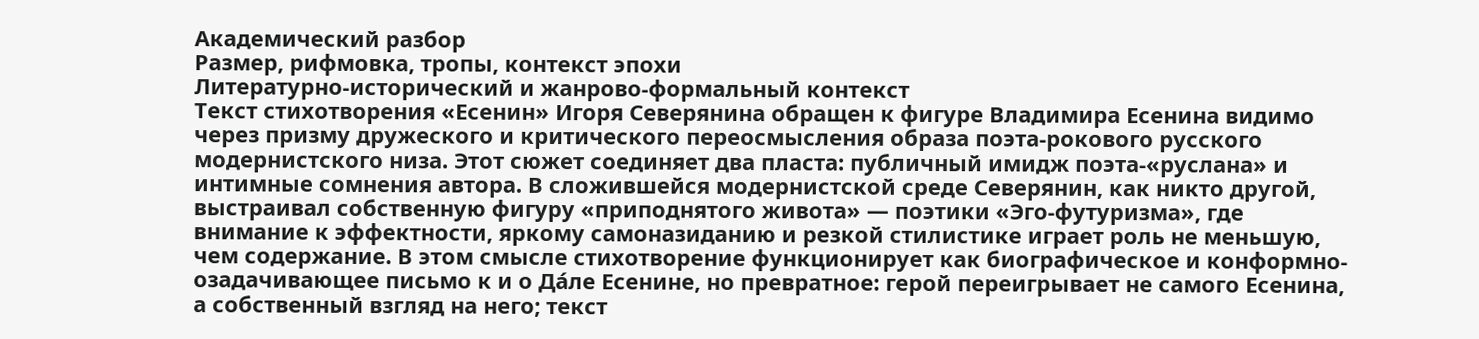Академический разбор
Размер, рифмовка, тропы, контекст эпохи
Литературно-исторический и жанрово-формальный контекст
Текст стихотворения «Есенин» Игоря Северянина обращен к фигуре Владимира Есенина видимо через призму дружеского и критического переосмысления образа поэта-рокового русского модернистского низа. Этот сюжет соединяет два пласта: публичный имидж поэта-«руслана» и интимные сомнения автора. В сложившейся модернистской среде Северянин, как никто другой, выстраивал собственную фигуру «приподнятого живота» — поэтики «Эго-футуризма», где внимание к эффектности, яркому самоназиданию и резкой стилистике играет роль не меньшую, чем содержание. В этом смысле стихотворение функционирует как биографическое и конформно-озадачивающее письмо к и о Да́ле Есенине, но превратное: герой переигрывает не самого Есенина, а собственный взгляд на него; текст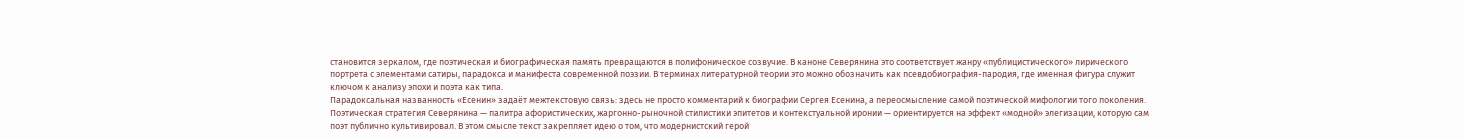становится зеркалом, где поэтическая и биографическая память превращаются в полифоническое созвучие. В каноне Северянина это соответствует жанру «публицистического» лирического портрета с элементами сатиры, парадокса и манифеста современной поэзии. В терминах литературной теории это можно обозначить как псевдобиография-пародия, где именная фигура служит ключом к анализу эпохи и поэта как типа.
Парадоксальная названность «Есенин» задаёт межтекстовую связь: здесь не просто комментарий к биографии Сергея Есенина, а переосмысление самой поэтической мифологии того поколения. Поэтическая стратегия Северянина — палитра афористических, жаргонно-рыночной стилистики эпитетов и контекстуальной иронии — ориентируется на эффект «модной» элегизации, которую сам поэт публично культивировал. В этом смысле текст закрепляет идею о том, что модернистский герой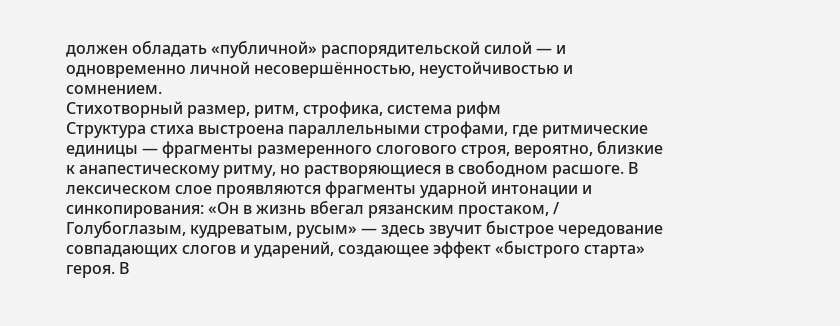должен обладать «публичной» распорядительской силой — и одновременно личной несовершённостью, неустойчивостью и сомнением.
Стихотворный размер, ритм, строфика, система рифм
Структура стиха выстроена параллельными строфами, где ритмические единицы — фрагменты размеренного слогового строя, вероятно, близкие к анапестическому ритму, но растворяющиеся в свободном расшоге. В лексическом слое проявляются фрагменты ударной интонации и синкопирования: «Он в жизнь вбегал рязанским простаком, / Голубоглазым, кудреватым, русым» — здесь звучит быстрое чередование совпадающих слогов и ударений, создающее эффект «быстрого старта» героя. В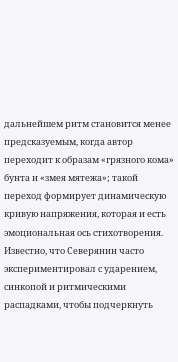дальнейшем ритм становится менее предсказуемым, когда автор переходит к образам «грязного кома» бунта и «змея мятежа»; такой переход формирует динамическую кривую напряжения, которая и есть эмоциональная ось стихотворения. Известно, что Северянин часто экспериментировал с ударением, синкопой и ритмическими распадками, чтобы подчеркнуть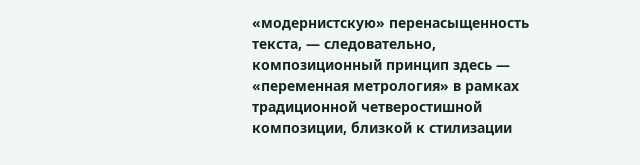«модернистскую» перенасыщенность текста, — следовательно, композиционный принцип здесь — «переменная метрология» в рамках традиционной четверостишной композиции, близкой к стилизации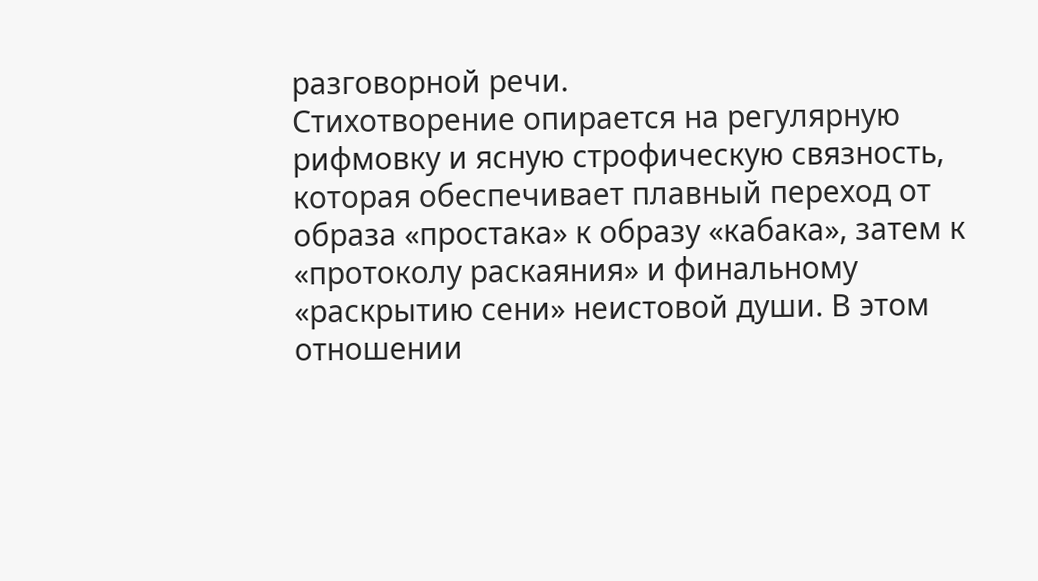разговорной речи.
Стихотворение опирается на регулярную рифмовку и ясную строфическую связность, которая обеспечивает плавный переход от образа «простака» к образу «кабака», затем к «протоколу раскаяния» и финальному «раскрытию сени» неистовой души. В этом отношении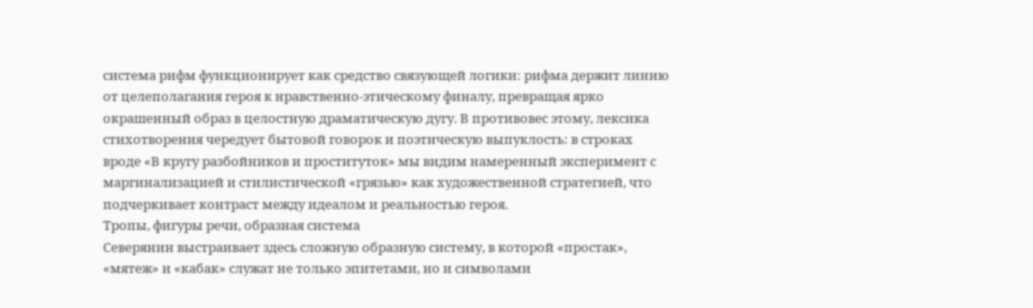система рифм функционирует как средство связующей логики: рифма держит линию от целеполагания героя к нравственно-этическому финалу, превращая ярко окрашенный образ в целостную драматическую дугу. В противовес этому, лексика стихотворения чередует бытовой говорок и поэтическую выпуклость: в строках вроде «В кругу разбойников и проституток» мы видим намеренный эксперимент с маргинализацией и стилистической «грязью» как художественной стратегией, что подчеркивает контраст между идеалом и реальностью героя.
Тропы, фигуры речи, образная система
Северянин выстраивает здесь сложную образную систему, в которой «простак», «мятеж» и «кабак» служат не только эпитетами, но и символами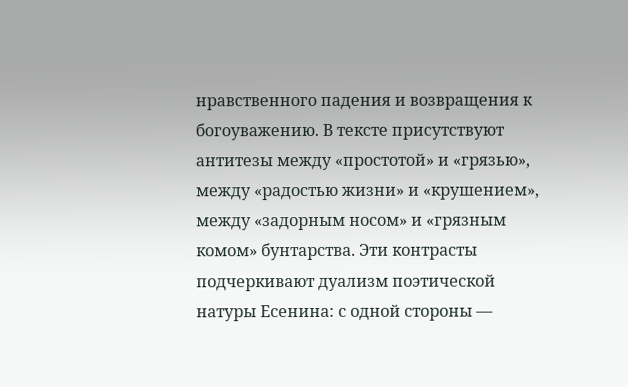нравственного падения и возвращения к богоуважению. В тексте присутствуют антитезы между «простотой» и «грязью», между «радостью жизни» и «крушением», между «задорным носом» и «грязным комом» бунтарства. Эти контрасты подчеркивают дуализм поэтической натуры Есенина: с одной стороны —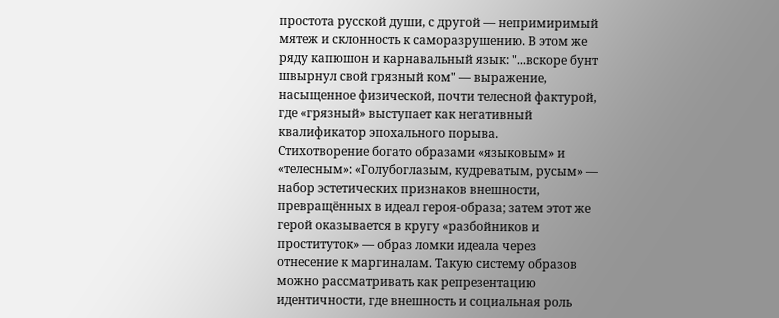простота русской души, с другой — непримиримый мятеж и склонность к саморазрушению. В этом же ряду капюшон и карнавальный язык: "...вскоре бунт швырнул свой грязный ком" — выражение, насыщенное физической, почти телесной фактурой, где «грязный» выступает как негативный квалификатор эпохального порыва.
Стихотворение богато образами «языковым» и «телесным»: «Голубоглазым, кудреватым, русым» — набор эстетических признаков внешности, превращённых в идеал героя-образа; затем этот же герой оказывается в кругу «разбойников и проституток» — образ ломки идеала через отнесение к маргиналам. Такую систему образов можно рассматривать как репрезентацию идентичности, где внешность и социальная роль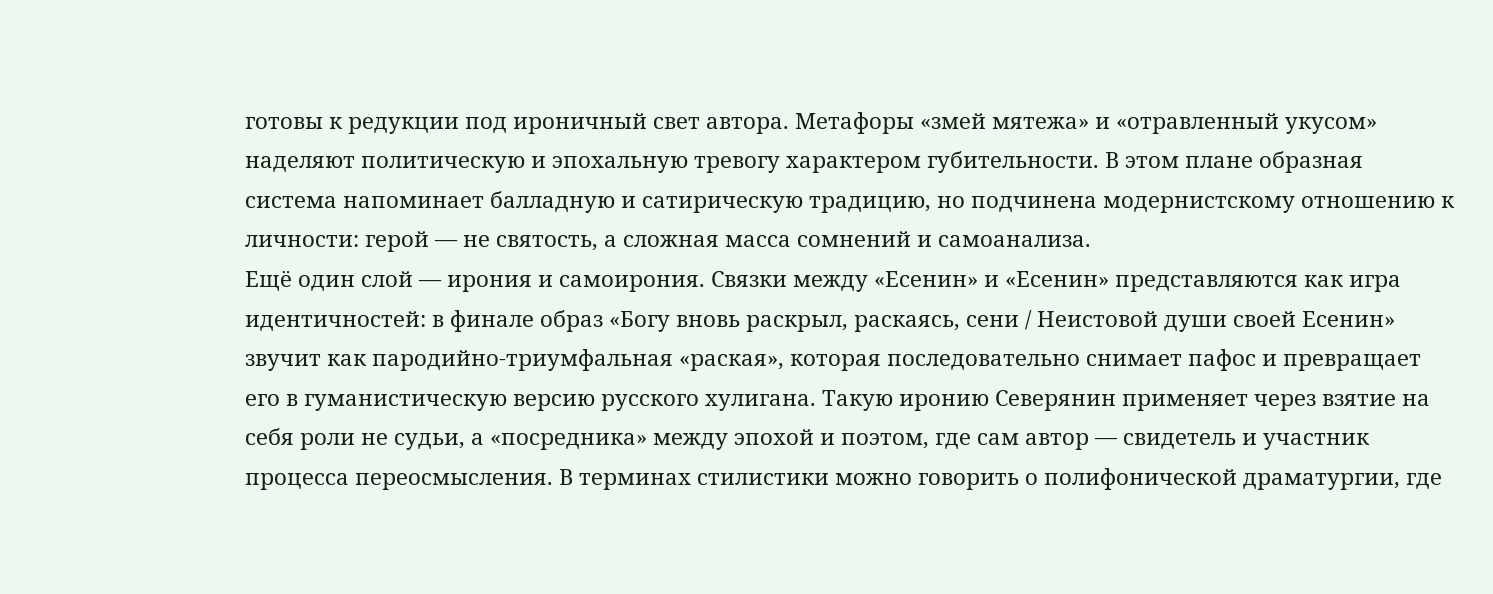готовы к редукции под ироничный свет автора. Метафоры «змей мятежа» и «отравленный укусом» наделяют политическую и эпохальную тревогу характером губительности. В этом плане образная система напоминает балладную и сатирическую традицию, но подчинена модернистскому отношению к личности: герой — не святость, а сложная масса сомнений и самоанализа.
Ещё один слой — ирония и самоирония. Связки между «Есенин» и «Есенин» представляются как игра идентичностей: в финале образ «Богу вновь раскрыл, раскаясь, сени / Неистовой души своей Есенин» звучит как пародийно-триумфальная «раская», которая последовательно снимает пафос и превращает его в гуманистическую версию русского хулигана. Такую иронию Северянин применяет через взятие на себя роли не судьи, а «посредника» между эпохой и поэтом, где сам автор — свидетель и участник процесса переосмысления. В терминах стилистики можно говорить о полифонической драматургии, где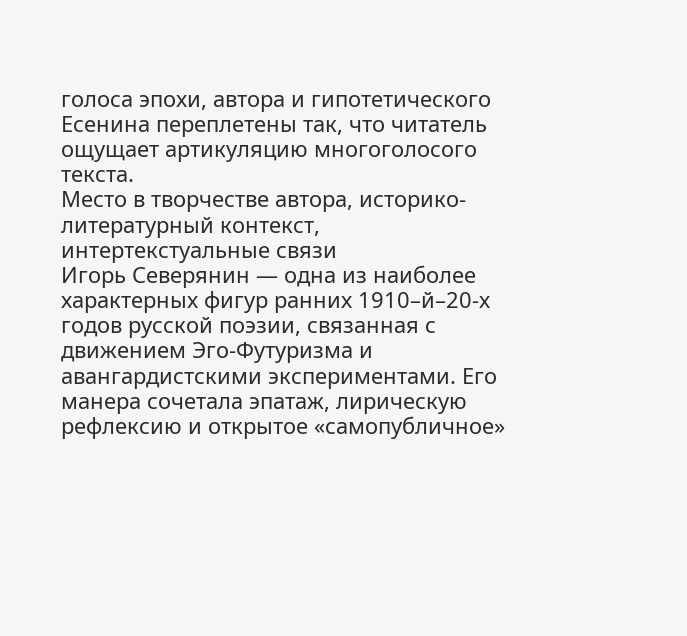голоса эпохи, автора и гипотетического Есенина переплетены так, что читатель ощущает артикуляцию многоголосого текста.
Место в творчестве автора, историко-литературный контекст, интертекстуальные связи
Игорь Северянин — одна из наиболее характерных фигур ранних 1910–й–20-х годов русской поэзии, связанная с движением Эго-Футуризма и авангардистскими экспериментами. Его манера сочетала эпатаж, лирическую рефлексию и открытое «самопубличное»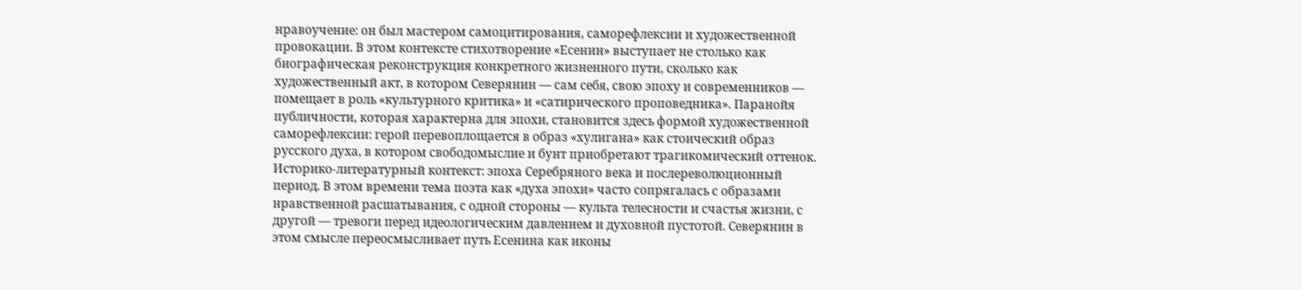нравоучение: он был мастером самоцитирования, саморефлексии и художественной провокации. В этом контексте стихотворение «Есенин» выступает не столько как биографическая реконструкция конкретного жизненного пути, сколько как художественный акт, в котором Северянин — сам себя, свою эпоху и современников — помещает в роль «культурного критика» и «сатирического проповедника». Паранойя публичности, которая характерна для эпохи, становится здесь формой художественной саморефлексии: герой перевоплощается в образ «хулигана» как стоический образ русского духа, в котором свободомыслие и бунт приобретают трагикомический оттенок.
Историко-литературный контекст: эпоха Серебряного века и послереволюционный период. В этом времени тема поэта как «духа эпохи» часто сопрягалась с образами нравственной расшатывания, с одной стороны — культа телесности и счастья жизни, с другой — тревоги перед идеологическим давлением и духовной пустотой. Северянин в этом смысле переосмысливает путь Есенина как иконы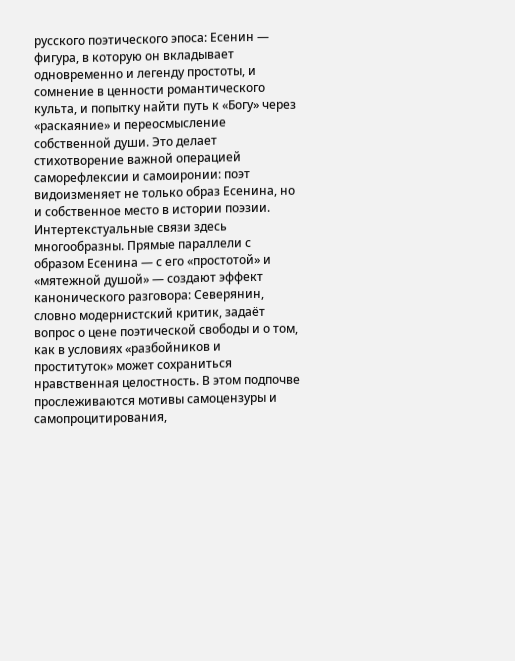русского поэтического эпоса: Есенин — фигура, в которую он вкладывает одновременно и легенду простоты, и сомнение в ценности романтического культа, и попытку найти путь к «Богу» через «раскаяние» и переосмысление собственной души. Это делает стихотворение важной операцией саморефлексии и самоиронии: поэт видоизменяет не только образ Есенина, но и собственное место в истории поэзии.
Интертекстуальные связи здесь многообразны. Прямые параллели с образом Есенина — с его «простотой» и «мятежной душой» — создают эффект канонического разговора: Северянин, словно модернистский критик, задаёт вопрос о цене поэтической свободы и о том, как в условиях «разбойников и проституток» может сохраниться нравственная целостность. В этом подпочве прослеживаются мотивы самоцензуры и самопроцитирования,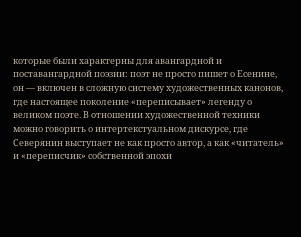которые были характерны для авангардной и поставангардной поэзии: поэт не просто пишет о Есенине, он — включен в сложную систему художественных канонов, где настоящее поколение «переписывает» легенду о великом поэте. В отношении художественной техники можно говорить о интертекстуальном дискурсе, где Северянин выступает не как просто автор, а как «читатель» и «переписчик» собственной эпохи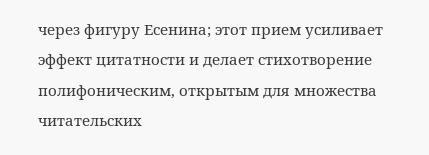через фигуру Есенина; этот прием усиливает эффект цитатности и делает стихотворение полифоническим, открытым для множества читательских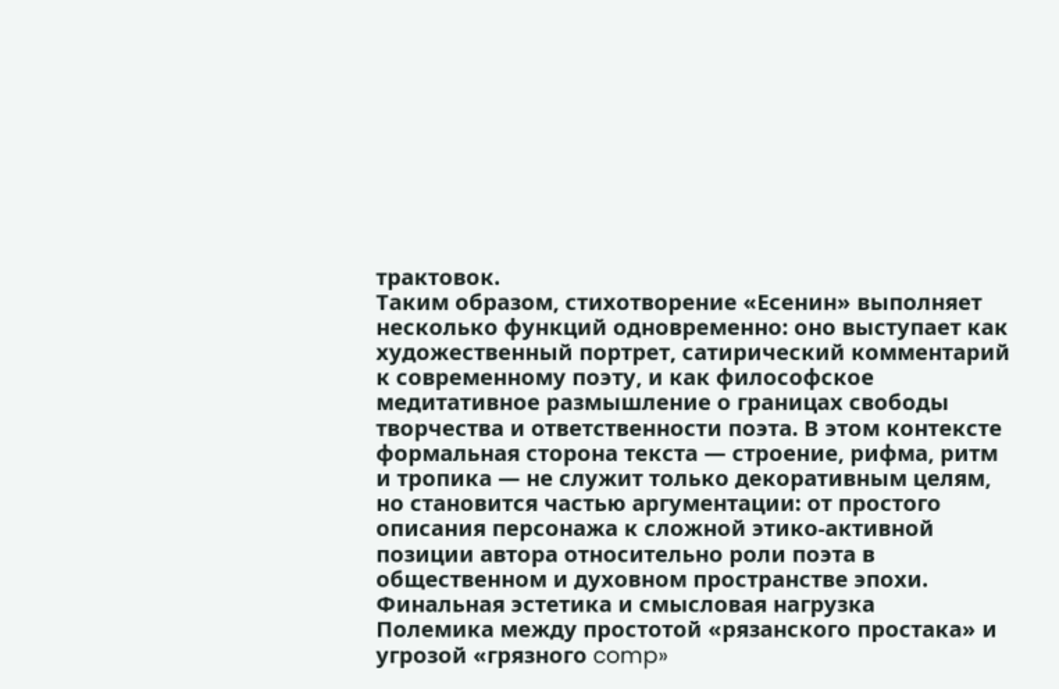трактовок.
Таким образом, стихотворение «Есенин» выполняет несколько функций одновременно: оно выступает как художественный портрет, сатирический комментарий к современному поэту, и как философское медитативное размышление о границах свободы творчества и ответственности поэта. В этом контексте формальная сторона текста — строение, рифма, ритм и тропика — не служит только декоративным целям, но становится частью аргументации: от простого описания персонажа к сложной этико-активной позиции автора относительно роли поэта в общественном и духовном пространстве эпохи.
Финальная эстетика и смысловая нагрузка
Полемика между простотой «рязанского простака» и угрозой «грязного comp»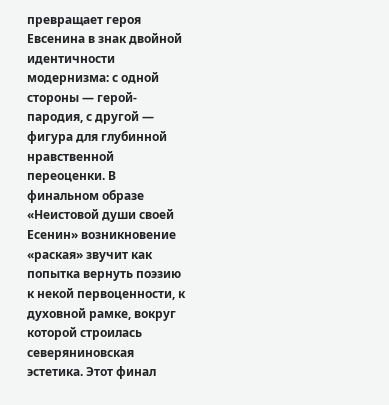превращает героя Евсенина в знак двойной идентичности модернизма: с одной стороны — герой-пародия, с другой — фигура для глубинной нравственной переоценки. В финальном образе «Неистовой души своей Есенин» возникновение «раская» звучит как попытка вернуть поэзию к некой первоценности, к духовной рамке, вокруг которой строилась северяниновская эстетика. Этот финал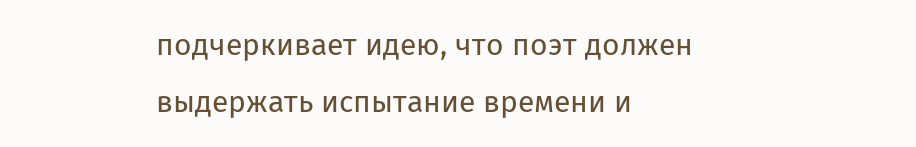подчеркивает идею, что поэт должен выдержать испытание времени и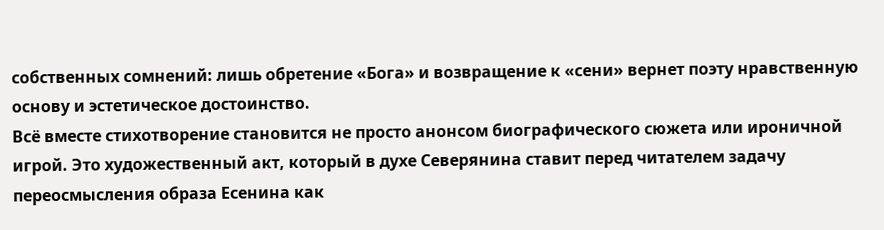собственных сомнений: лишь обретение «Бога» и возвращение к «сени» вернет поэту нравственную основу и эстетическое достоинство.
Всё вместе стихотворение становится не просто анонсом биографического сюжета или ироничной игрой. Это художественный акт, который в духе Северянина ставит перед читателем задачу переосмысления образа Есенина как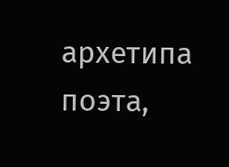архетипа поэта,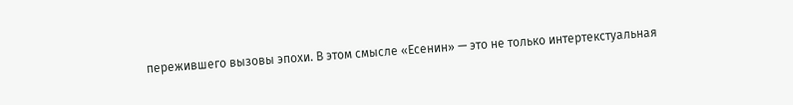пережившего вызовы эпохи. В этом смысле «Есенин» — это не только интертекстуальная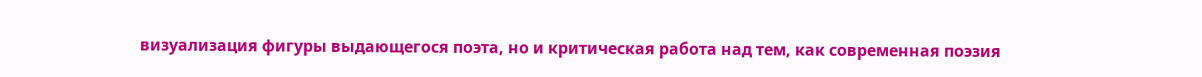визуализация фигуры выдающегося поэта, но и критическая работа над тем, как современная поэзия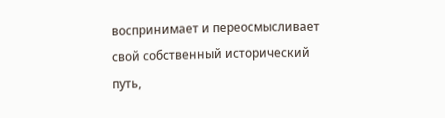воспринимает и переосмысливает свой собственный исторический путь,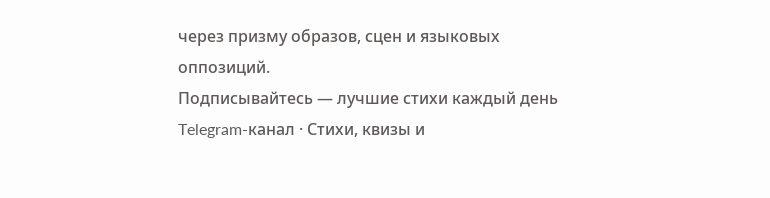через призму образов, сцен и языковых оппозиций.
Подписывайтесь — лучшие стихи каждый день
Telegram-канал · Стихи, квизы и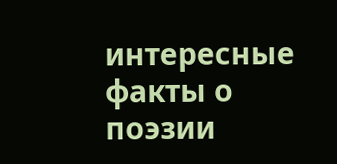интересные факты о поэзии